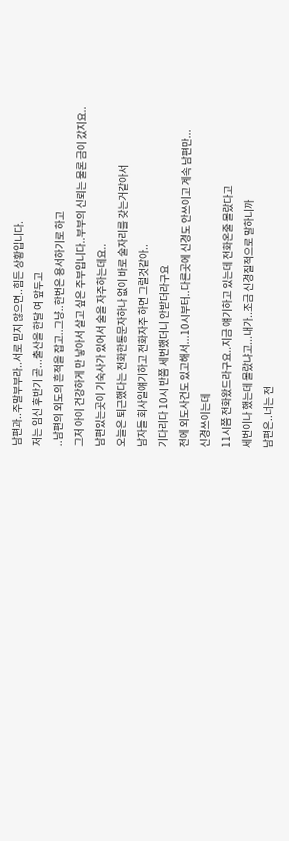남편과..주말부부라..서로 믿지 않으면..힘든 상황입니다.
저는 임신 후반기 곧...출산을 한달 여 앞두고
..남편의 외도의 흔적을 잡고..그냥..한번은 용서하기로 하고
그저 아이 건강하게 만 낳아서 살고 싶은 주부입니다..부부의 신뢰는 물론 금이 갔지요..
남편있는곳이 기숙사가 있어서 술을 자주하는데요..
오늘은 퇴근했다는 전화한통문자하나 없이 바로 술자리를 갖는거같아서
남자들 회사일얘기하고 전화자주 하면 그럴것같아..
기다리다 10시 반쯤 세번했더니 안받더라구요
전에 외도사건도 있고해서...10시부터..다른곳에 신경도 안쓰이고 계속 남편만...
신경쓰이는데
11시쯤 전화왔드라구요..지금 얘기하고 있는데 전화온줄 몰랐다고
세번이나 했는데 몰랐냐고...내가..조금 신경질적으로 말하니까
남편은..너는 전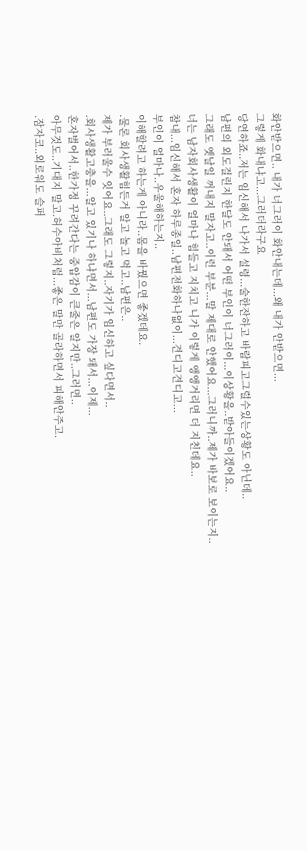화안받으면.. 내가 너그러이 화안내는데...왜 내가 안받으면...
그렇게 화내냐고...그러더라구요
당연하죠..저는 임신해서 나가서 설령...술한잔하고 바람피고그럴수있는상황도 아닌데..
남편의 외도걸린지 한달도 안돼서 어떤 부인이 너그러이...이상황을..받아들이겠어요..
그래도 옛날일 꺼내지 말자고..이런 부분...말 제대로 안했어요...그러니까..제가 바보로 보이는지..
너는 남자회사생활이 얼마나 힘들고 지치고 니가 이렇게 앵앵거리면 더 지친데요..
참내...임신해서 혼자 하루종일..남편전화하나없이...견디고견디고...
부인이 얼마나..우울해하는지..
이해할려고 하는게 아니라..몸을 바꿨으면 좋겠데요.
.물론 회사생활힘든거 알고 놀고 먹고..남편은..
제가 부러울수 잇어요..그래도 그렇지..자기가 임신하고 싶다면서..
.회사생활고충을...알고 있기나 하냐면서...남편도 가장 돼서...이제...
혼자벌어서..한가정 꾸려간다는 중압감이 큰줄은 알지만..그러면..
아무것도..기대지 말고.허수아비처럼...좋은 말만 골라하면서 피해안주고.
.잠자코..외로워도 슬퍼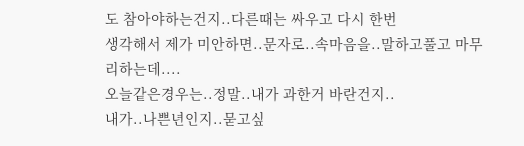도 참아야하는건지..다른때는 싸우고 다시 한번
생각해서 제가 미안하면..문자로..속마음을..말하고풀고 마무리하는데....
오늘같은경우는..정말..내가 과한거 바란건지..
내가..나쁜년인지..묻고싶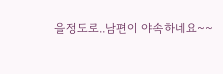을정도로..남편이 야속하네요~~